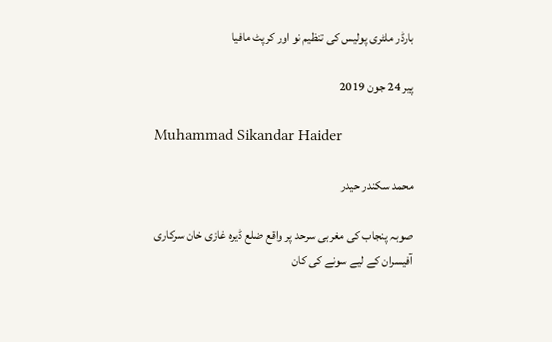بارڈر ملٹری پولیس کی تنظیم نو اور کرپٹ مافیا

پیر 24 جون 2019

Muhammad Sikandar Haider

محمد سکندر حیدر

صوبہ پنجاب کی مغربی سرحد پر واقع ضلع ڈیرہ غازی خان سرکاری آفیسران کے لیے سونے کی کان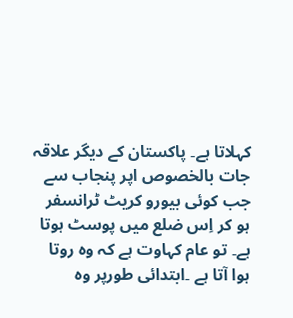کہلاتا ہے۔ پاکستان کے دیگر علاقہ جات بالخصوص اپر پنجاب سے جب کوئی بیورو کریٹ ٹرانسفر ہو کر اِس ضلع میں پوسٹ ہوتا ہے۔ تو عام کہاوت ہے کہ وہ روتا ہوا آتا ہے ۔ابتدائی طورپر وہ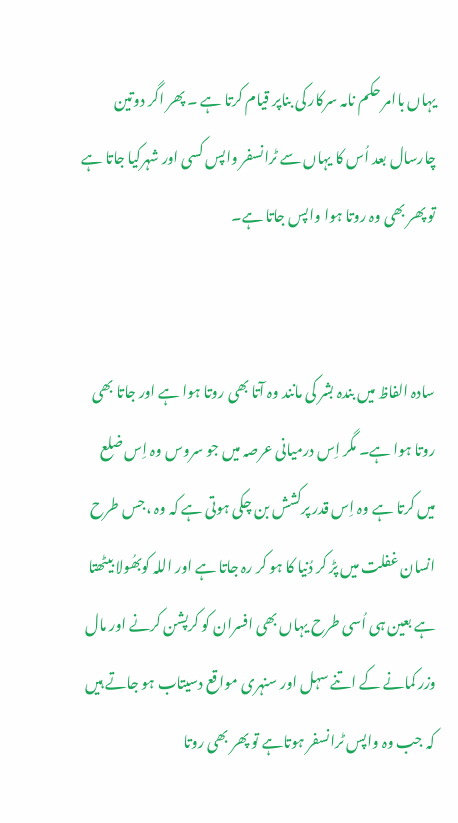یہاں باامر حکم نامہ سرکار کی بناپر قیام کرتا ہے ۔ پھر اگر دوتین چارسال بعد اُس کا یہاں سے ٹرانسفر واپس کسی اور شہرکیا جاتا ہے تو پھر بھی وہ روتا ہوا واپس جاتا ہے۔


سادہ الفاظ میں بندہ بشر کی مانند وہ آتا بھی روتا ہوا ہے اور جاتا بھی روتا ہوا ہے۔ مگر اِس درمیانی عرصہ میں جو سروس وہ اِس ضلع میں کرتا ہے وہ اِس قدر پرکشش بن چکی ہوتی ہے کہ وہ ،جس طرح انسان غفلت میں پڑ کر دُنیا کا ہو کر رہ جاتا ہے اور اللہ کوبھُولا بیٹھتا ہے بعین ہی اُسی طرح یہاں بھی افسران کو کرپشن کرنے اور مال وزر کمانے کے اتنے سہل اور سنہری مواقع دسیتاب ہو جاتے ہیں کہ جب وہ واپس ٹرانسفر ہوتاہے تو پھر بھی روتا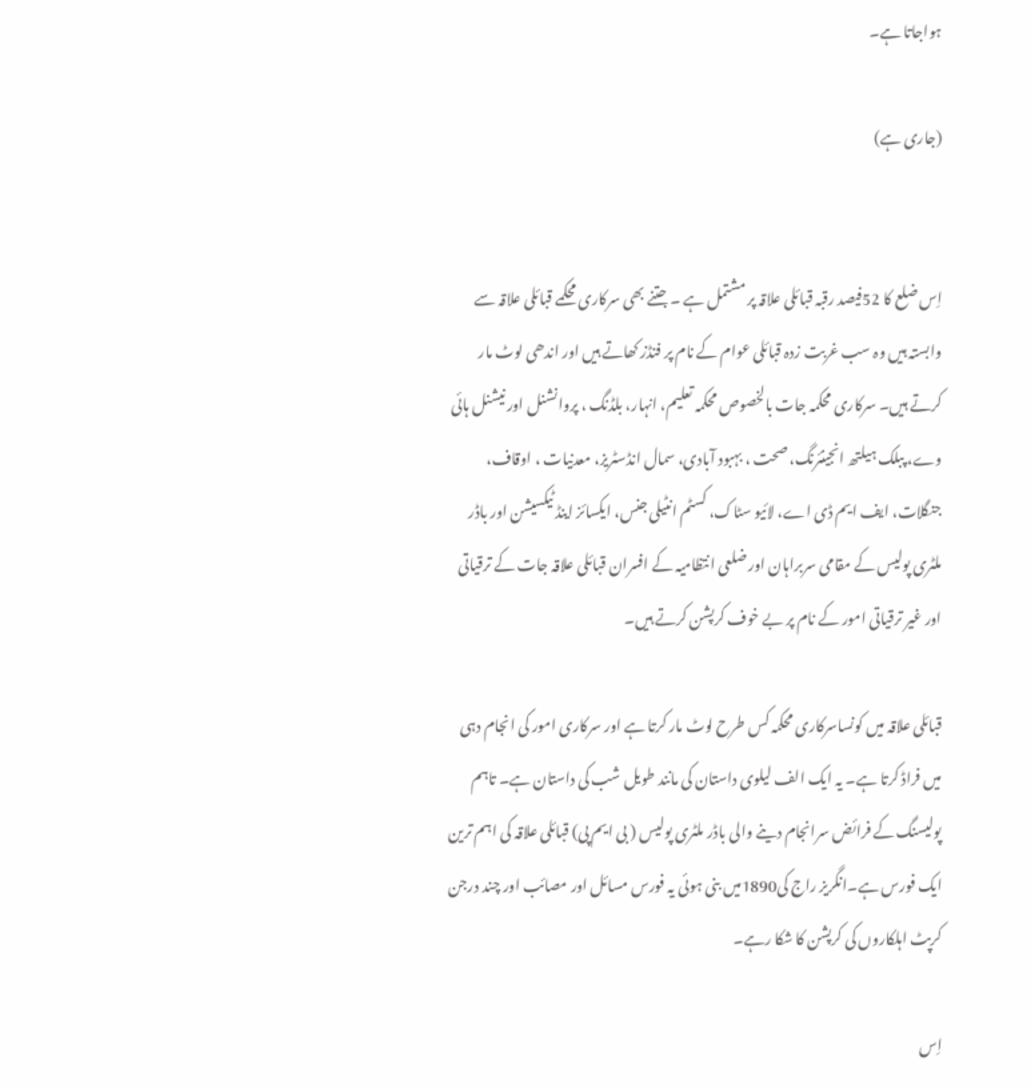ہواجاتا ہے۔

(جاری ہے)


اِس ضلع کا 52فیصد رقبہ قبائلی علاقہ پر مشتمل ہے ۔ جتنے بھی سرکاری محکمے قبائلی علاقہ سے وابستہ ہیں وہ سب غربت زدہ قبائلی عوام کے نام پر فنڈز کھاتے ہیں اور اندھی لوٹ مار کرتے ہیں۔ سرکاری محکمہ جات بالخصوص محکمہ تعلیم، انہار، بلڈنگ ، پروانشنل اور نیشنل ہائی وے، پبلک ہیلتھ انجینئرنگ، صحت ، بہبود آبادی، سمال انڈسٹریز، معدنیات ، اوقاف، جنگلات، ایف ایم ڈی اے، لائیو سٹاک، کسٹم انٹیلی جنس، ایکسائز اینڈ ٹیکسیشن اور باڈر ملٹری پولیس کے مقامی سربراہان اور ضلعی انتظامیہ کے افسران قبائلی علاقہ جات کے ترقیاتی اور غیر ترقیاتی امور کے نام پر بے خوف کرپشن کرتے ہیں۔

قبائلی علاقہ میں کونساسرکاری محکمہ کس طرح لوٹ مار کرتا ہے اور سرکاری امور کی انجام دہی میں فراڈ کرتا ہے۔ یہ ایک الف لیلوی داستان کی مانند طویل شب کی داستان ہے۔ تاہم پولیسنگ کے فرائض سرانجام دینے والی باڈر ملٹری پولیس ( بی ایم پی) قبائلی علاقہ کی اہم ترین ایک فورس ہے۔انگریز راج کی1890میں بنی ہوئی یہ فورس مسائل اور مصائب اور چند درجن کرپٹ اہلکاروں کی کرپشن کا شکا رہے۔

اِس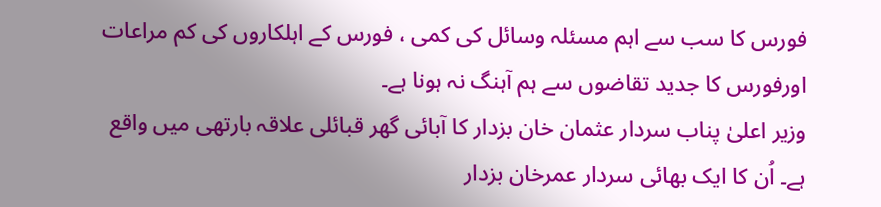فورس کا سب سے اہم مسئلہ وسائل کی کمی ، فورس کے اہلکاروں کی کم مراعات اورفورس کا جدید تقاضوں سے ہم آہنگ نہ ہونا ہے۔
وزیر اعلیٰ پناب سردار عثمان خان بزدار کا آبائی گھر قبائلی علاقہ بارتھی میں واقع ہے۔ اُن کا ایک بھائی سردار عمرخان بزدار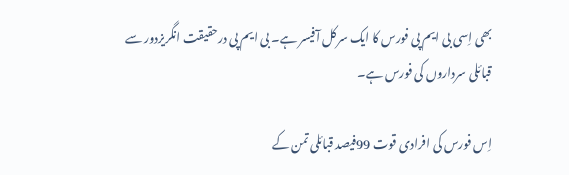بھی اِسی بی ایم پی فورس کا ایک سرکل آفیسر ہے۔ بی ایم پی درحقیقت انگریزدور سے قبائلی سرداروں کی فورس ہے۔

اِس فورس کی افرادی قوت 99فیصد قبائلی تمن کے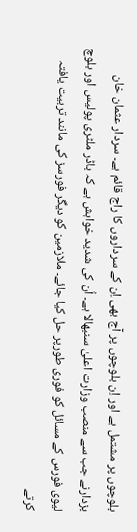بلوچوں پر مشتمل ہے اور اِن بلوچوں پر آج بھی اِن کے سرداروں کا راج قائم ہے۔ سردار عثمان خان بزدارنے جب سے منصب وزارت اعلیٰ سنبھالا ہے۔ اُن کی شدید خواہش ہے کہ باڈر ملٹری پولیس اور بلوچ لیوی فورس کے مسائل کو فوری طورپر حل کیا جائے۔ ملازمین کو دیگر فورسز کی مانند تربیت یافتہ کرتے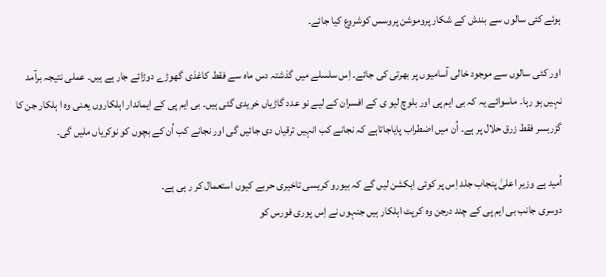ہوئے کئی سالوں سے بندش کے شکار پروموشن پروسس کوشروع کیا جائے۔

اور کئی سالوں سے موجود خالی آسامیوں پر بھرتی کی جائے۔ اِس سلسلے میں گذشتہ دس ماہ سے فقط کاغذی گھوڑے دوڑائے جار ہے ہیں۔ عملی نتیجہ برآمد نہیں ہو رہا۔ ماسوائے یہ کہ بی ایم پی اور بلوچ لیو ی کے افسران کے لیے نو عدد گاڑیاں خریدی گئی ہیں۔ بی ایم پی کے ایماندار اہلکاروں یعنی وہ ا ہلکار جن کا گزربسر فقط زرق حلال پر ہے۔ اُن میں اضطراب پایاجاتاہے کہ نجانے کب انہیں ترقیاں دی جائیں گی اور نجانے کب اُن کے بچوں کو نوکریاں ملیں گی۔

اُمید ہے وزیر اعلیٰ پنجاب جلد اِس پر کوئی ایکشن لیں گے کہ بیورو کریسی تاخیری حربے کیوں استعمال کر ر ہی ہے۔
دوسری جانب بی ایم پی کے چند درجن وہ کرپٹ اہلکار ہیں جنہوں نے اِس پوری فورس کو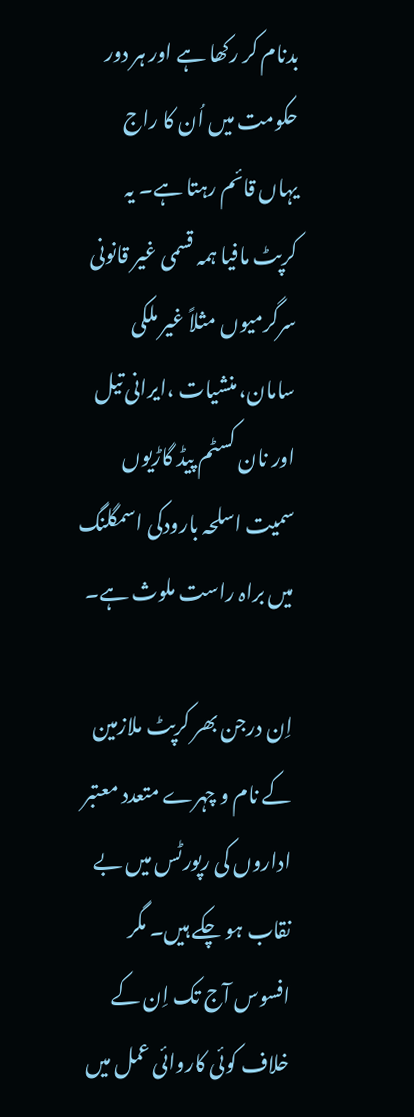بدنام کر رکھا ہے اور ہر دور حکومت میں اُن کا راج یہاں قائم رہتا ہے۔ یہ کرپٹ مافیا ہمہ قسمی غیر قانونی سرگرمیوں مثلاً غیر ملکی سامان، منشیات ،ایرانی تیل اور نان کسٹم پیڈ گاڑیوں سمیت اسلحہ بارودکی اسمگلنگ میں براہ راست ملوث ہے۔

اِن درجن بھر کرپٹ ملازمین کے نام و چہرے متعدد معتبر اداروں کی رپورٹس میں بے نقاب ہو چکے ہیں۔ مگر افسوس آج تک اِن کے خلاف کوئی کاروائی عمل میں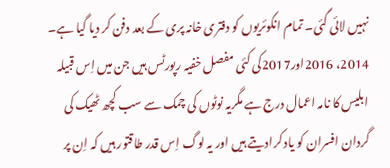نہیں لائی گئی۔ تمام انکوئریوں کو دفتری خانہ پری کے بعد دفن کر دیا گیا ہے۔ 2014، 2016اور2017کی کئی مفصل خفیہ رپورٹس ہیں جن میں اِس قبیلہ ابلیس کا نامہ اعمال درج ہے مگریہ نوٹوں کی چمک سے سب کچھ ٹھیک کی گردان افسران کو یاد کرادیتے ہیں اور یہ لوگ اِس قدر طاقتور ہیں کہ اِن پر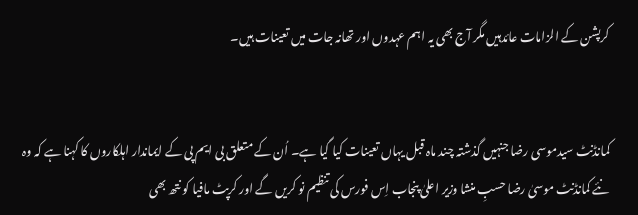کرپشن کے الزامات عائدہیں مگر آج بھی یہ اہم عہدوں اور تھانہ جات میں تعینات ہیں۔


کمانڈنٹ سیدموسی رضا جنہیں گذشتہ چند ماہ قبل یہاں تعینات کیا گیا ہے۔ اُن کے متعلق بی ایم پی کے ایماندار اہلکاروں کا کہنا ہے کہ وہ نئے کمانڈنٹ موسیٰ رضا حسبِ منشا وزیر اعلیٰ پنجاب اِس فورس کی تنظیم نو کریں گے اور کرپٹ مافیا کو نتھ بھی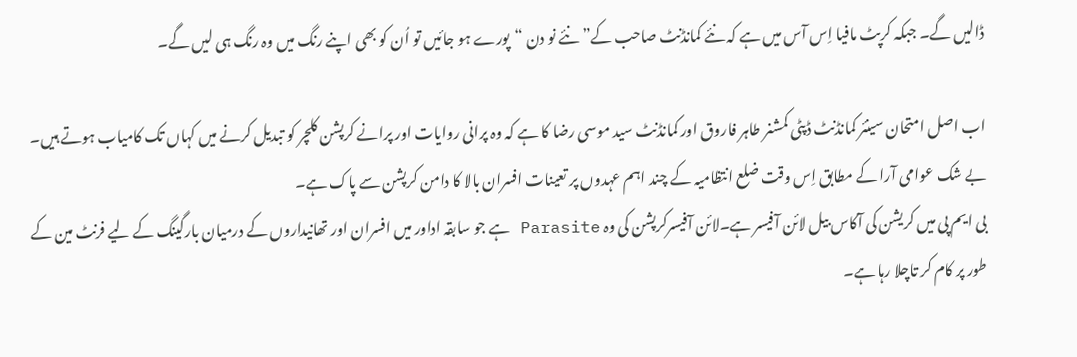ڈالیں گے۔ جبکہ کرپٹ مافیا اِس آس میں ہے کہ نئے کمانڈنٹ صاحب کے” نئے نو دن “پورے ہو جائیں تو اُن کو بھی اپنے رنگ میں وہ رنگ ہی لیں گے۔

اب اصل امتحان سینئر کمانڈنٹ ڈپٹی کمشنر طاہر فاروق اور کمانڈنٹ سید موسی رضا کا ہے کہ وہ پرانی روایات اور پرانے کرپشن کلچر کو تبدیل کرنے میں کہاں تک کامیاب ہوتے ہیں۔ بے شک عوامی آرا کے مطابق اِس وقت ضلع انتظامیہ کے چند اہم عہدوں پر تعینات افسران بالا کا دامن کرپشن سے پاک ہے۔
بی ایم پی میں کریشن کی آکاس بیل لائن آفیسر ہے۔لائن آفیسرکرپشن کی وہ Parasite ہے جو سابقہ اداور میں افسران اور تھانیداروں کے درمیان بارگینگ کے لیے فرنٹ مین کے طور پر کام کر تاچلا رہا ہے۔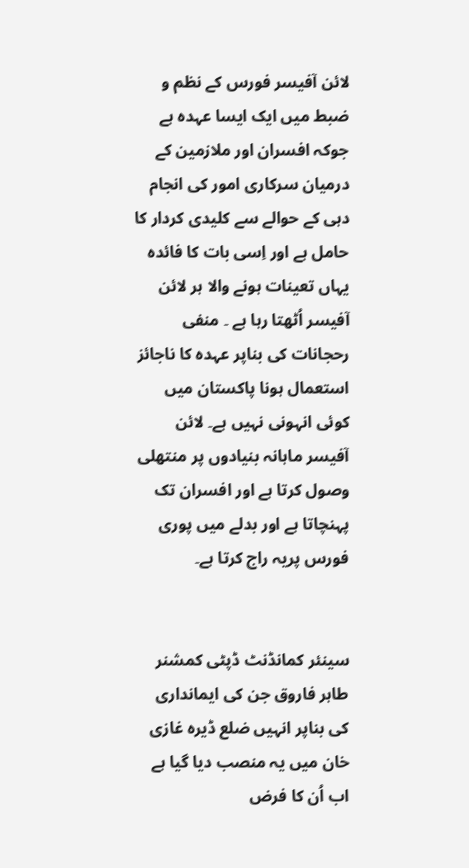لائن آفیسر فورس کے نظم و ضبط میں ایک ایسا عہدہ ہے جوکہ افسران اور ملازمین کے درمیان سرکاری امور کی انجام دہی کے حوالے سے کلیدی کردار کا حامل ہے اور اِسی بات کا فائدہ یہاں تعینات ہونے والا ہر لائن آفیسر اُٹھتا رہا ہے ۔ منفی رحجانات کی بناپر عہدہ کا ناجائز استعمال ہونا پاکستان میں کوئی انہونی نہیں ہے۔ لائن آفیسر ماہانہ بنیادوں پر منتھلی وصول کرتا ہے اور افسران تک پہنچاتا ہے اور بدلے میں پوری فورس پریہ راج کرتا ہے۔


سینئر کمانڈنٹ ڈپٹی کمشنر طاہر فاروق جن کی ایمانداری کی بناپر انہیں ضلع ڈیرہ غازی خان میں یہ منصب دیا گیا ہے اب اُن کا فرض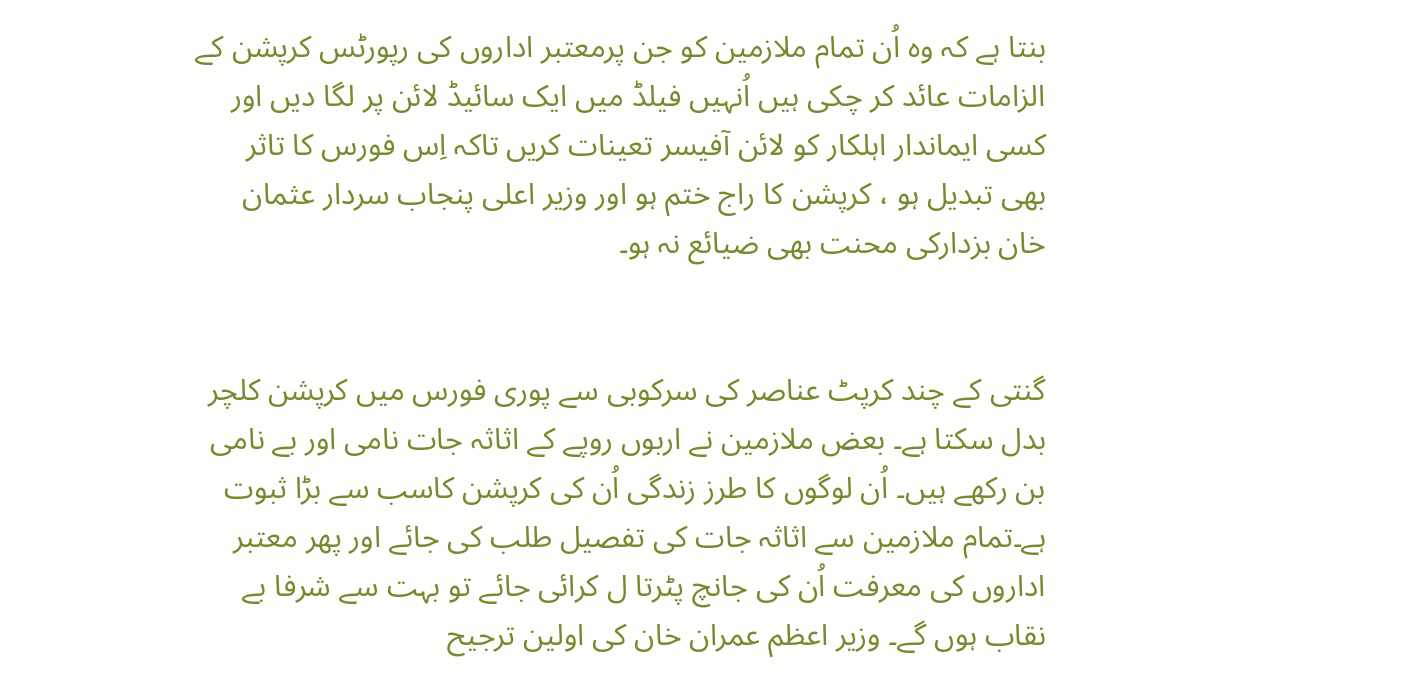بنتا ہے کہ وہ اُن تمام ملازمین کو جن پرمعتبر اداروں کی رپورٹس کرپشن کے الزامات عائد کر چکی ہیں اُنہیں فیلڈ میں ایک سائیڈ لائن پر لگا دیں اور کسی ایماندار اہلکار کو لائن آفیسر تعینات کریں تاکہ اِس فورس کا تاثر بھی تبدیل ہو ، کرپشن کا راج ختم ہو اور وزیر اعلی پنجاب سردار عثمان خان بزدارکی محنت بھی ضیائع نہ ہو۔


گنتی کے چند کرپٹ عناصر کی سرکوبی سے پوری فورس میں کرپشن کلچر بدل سکتا ہے۔ بعض ملازمین نے اربوں روپے کے اثاثہ جات نامی اور بے نامی بن رکھے ہیں۔ اُن لوگوں کا طرز زندگی اُن کی کرپشن کاسب سے بڑا ثبوت ہے۔تمام ملازمین سے اثاثہ جات کی تفصیل طلب کی جائے اور پھر معتبر اداروں کی معرفت اُن کی جانچ پٹرتا ل کرائی جائے تو بہت سے شرفا بے نقاب ہوں گے۔ وزیر اعظم عمران خان کی اولین ترجیح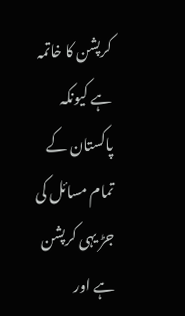کرپشن کا خاتمہ ہے کیونکہ پاکستان کے تمام مسائل کی جڑ یہی کرپشن ہے اور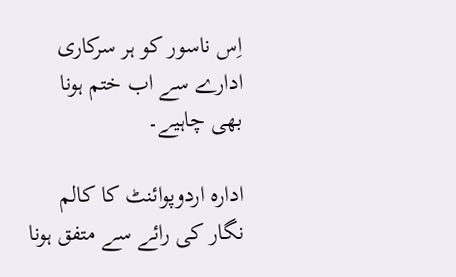اِس ناسور کو ہر سرکاری ادارے سے اب ختم ہونا بھی چاہیے۔

ادارہ اردوپوائنٹ کا کالم نگار کی رائے سے متفق ہونا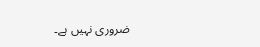ضروری نہیں ہے۔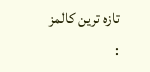تازہ ترین کالمز :